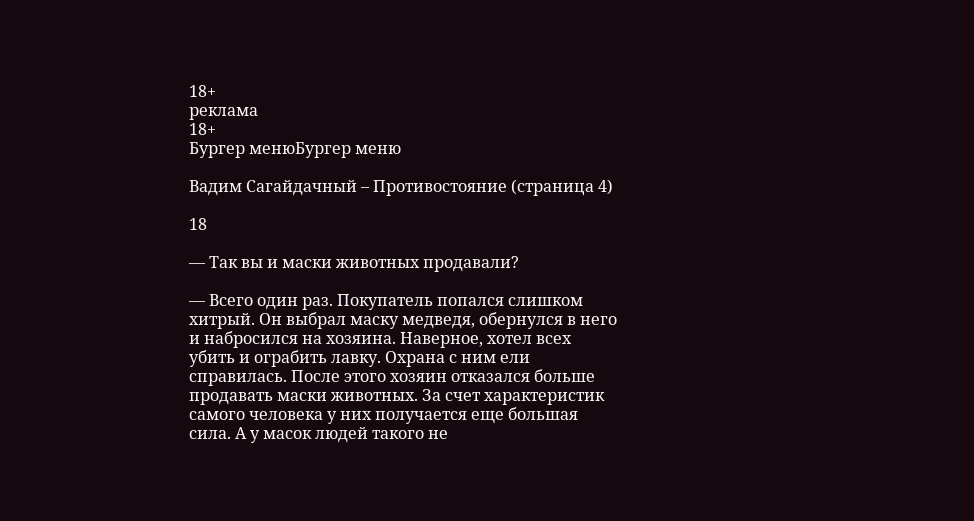18+
реклама
18+
Бургер менюБургер меню

Вадим Сагайдачный – Противостояние (страница 4)

18

— Так вы и маски животных продавали?

— Всего один раз. Покупатель попался слишком хитрый. Он выбрал маску медведя, обернулся в него и набросился на хозяина. Наверное, хотел всех убить и ограбить лавку. Охрана с ним ели справилась. После этого хозяин отказался больше продавать маски животных. За счет характеристик самого человека у них получается еще большая сила. А у масок людей такого не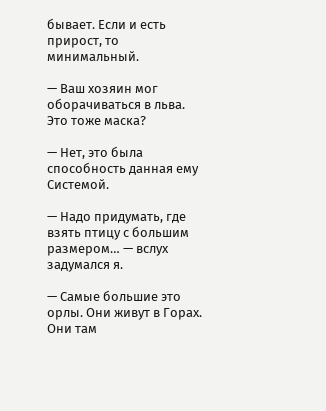бывает. Если и есть прирост, то минимальный.

— Ваш хозяин мог оборачиваться в льва. Это тоже маска?

— Нет, это была способность данная ему Системой.

— Надо придумать, где взять птицу с большим размером… — вслух задумался я.

— Самые большие это орлы. Они живут в Горах. Они там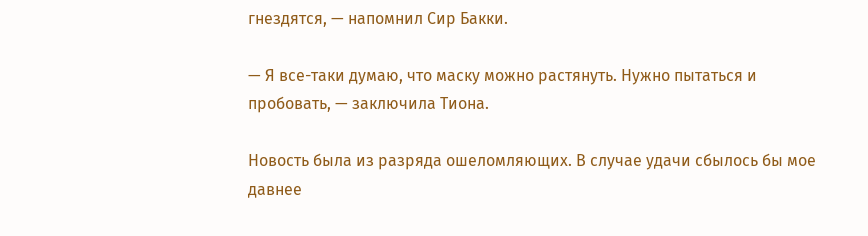гнездятся, — напомнил Сир Бакки.

— Я все-таки думаю, что маску можно растянуть. Нужно пытаться и пробовать, — заключила Тиона.

Новость была из разряда ошеломляющих. В случае удачи сбылось бы мое давнее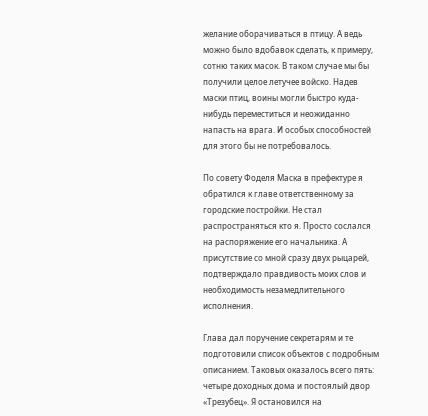желание оборачиваться в птицу. А ведь можно было вдобавок сделать, к примеру, сотню таких масок. В таком случае мы бы получили целое летучее войско. Надев маски птиц, воины могли быстро куда-нибудь переместиться и неожиданно напасть на врага. И особых способностей для этого бы не потребовалось.

По совету Фоделя Маска в префектуре я обратился к главе ответственному за городские постройки. Не стал распространяться кто я. Просто сослался на распоряжение его начальника. А присутствие со мной сразу двух рыцарей, подтверждало правдивость моих слов и необходимость незамедлительного исполнения.

Глава дал поручение секретарям и те подготовили список объектов с подробным описанием. Таковых оказалось всего пять: четыре доходных дома и постоялый двор «Трезубец». Я остановился на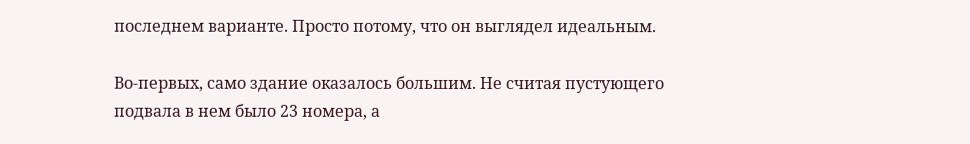последнем варианте. Просто потому, что он выглядел идеальным.

Во-первых, само здание оказалось большим. Не считая пустующего подвала в нем было 23 номера, а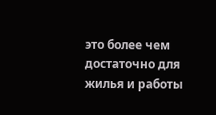это более чем достаточно для жилья и работы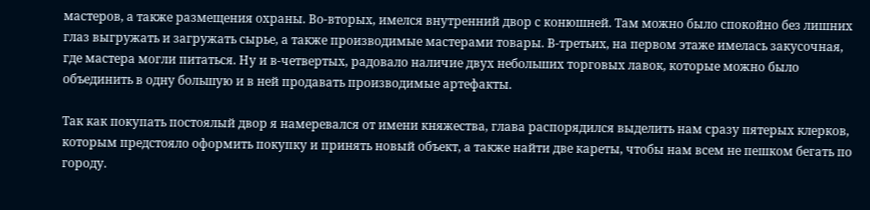мастеров, а также размещения охраны. Во-вторых, имелся внутренний двор с конюшней. Там можно было спокойно без лишних глаз выгружать и загружать сырье, а также производимые мастерами товары. В-третьих, на первом этаже имелась закусочная, где мастера могли питаться. Ну и в-четвертых, радовало наличие двух небольших торговых лавок, которые можно было объединить в одну большую и в ней продавать производимые артефакты.

Так как покупать постоялый двор я намеревался от имени княжества, глава распорядился выделить нам сразу пятерых клерков, которым предстояло оформить покупку и принять новый объект, а также найти две кареты, чтобы нам всем не пешком бегать по городу.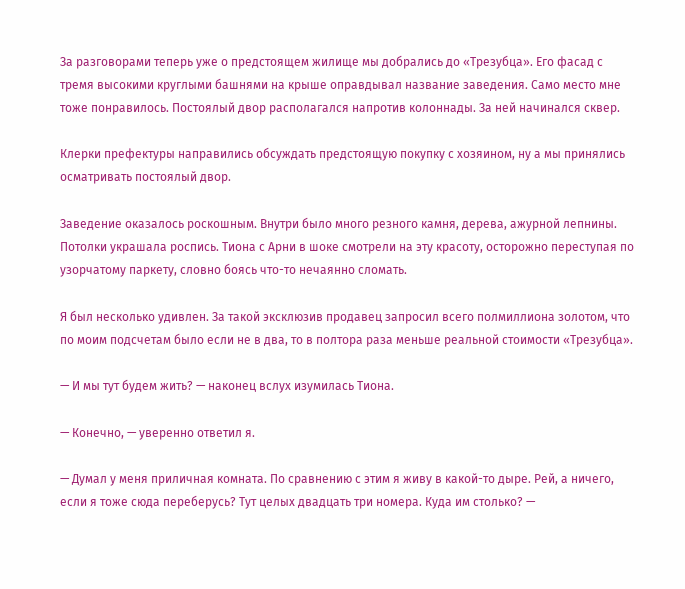За разговорами теперь уже о предстоящем жилище мы добрались до «Трезубца». Его фасад с тремя высокими круглыми башнями на крыше оправдывал название заведения. Само место мне тоже понравилось. Постоялый двор располагался напротив колоннады. За ней начинался сквер.

Клерки префектуры направились обсуждать предстоящую покупку с хозяином, ну а мы принялись осматривать постоялый двор.

Заведение оказалось роскошным. Внутри было много резного камня, дерева, ажурной лепнины. Потолки украшала роспись. Тиона с Арни в шоке смотрели на эту красоту, осторожно переступая по узорчатому паркету, словно боясь что-то нечаянно сломать.

Я был несколько удивлен. За такой эксклюзив продавец запросил всего полмиллиона золотом, что по моим подсчетам было если не в два, то в полтора раза меньше реальной стоимости «Трезубца».

— И мы тут будем жить? — наконец вслух изумилась Тиона.

— Конечно, — уверенно ответил я.

— Думал у меня приличная комната. По сравнению с этим я живу в какой-то дыре. Рей, а ничего, если я тоже сюда переберусь? Тут целых двадцать три номера. Куда им столько? —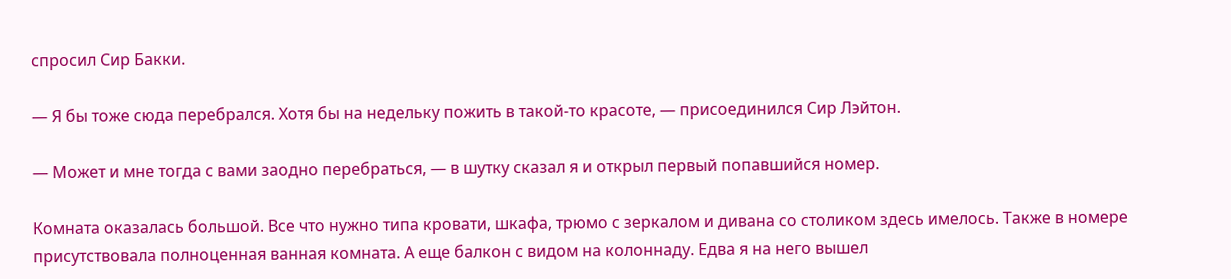спросил Сир Бакки.

— Я бы тоже сюда перебрался. Хотя бы на недельку пожить в такой-то красоте, — присоединился Сир Лэйтон.

— Может и мне тогда с вами заодно перебраться, — в шутку сказал я и открыл первый попавшийся номер.

Комната оказалась большой. Все что нужно типа кровати, шкафа, трюмо с зеркалом и дивана со столиком здесь имелось. Также в номере присутствовала полноценная ванная комната. А еще балкон с видом на колоннаду. Едва я на него вышел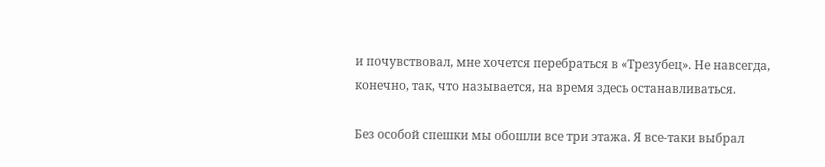и почувствовал, мне хочется перебраться в «Трезубец». Не навсегда, конечно, так, что называется, на время здесь останавливаться.

Без особой спешки мы обошли все три этажа. Я все-таки выбрал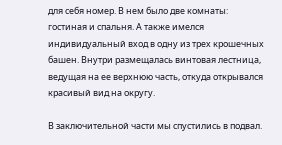для себя номер. В нем было две комнаты: гостиная и спальня. А также имелся индивидуальный вход в одну из трех крошечных башен. Внутри размещалась винтовая лестница, ведущая на ее верхнюю часть, откуда открывался красивый вид на округу.

В заключительной части мы спустились в подвал.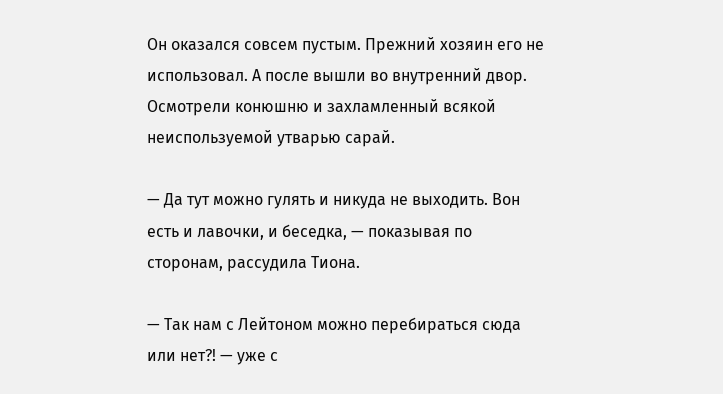Он оказался совсем пустым. Прежний хозяин его не использовал. А после вышли во внутренний двор. Осмотрели конюшню и захламленный всякой неиспользуемой утварью сарай.

— Да тут можно гулять и никуда не выходить. Вон есть и лавочки, и беседка, — показывая по сторонам, рассудила Тиона.

— Так нам с Лейтоном можно перебираться сюда или нет?! — уже с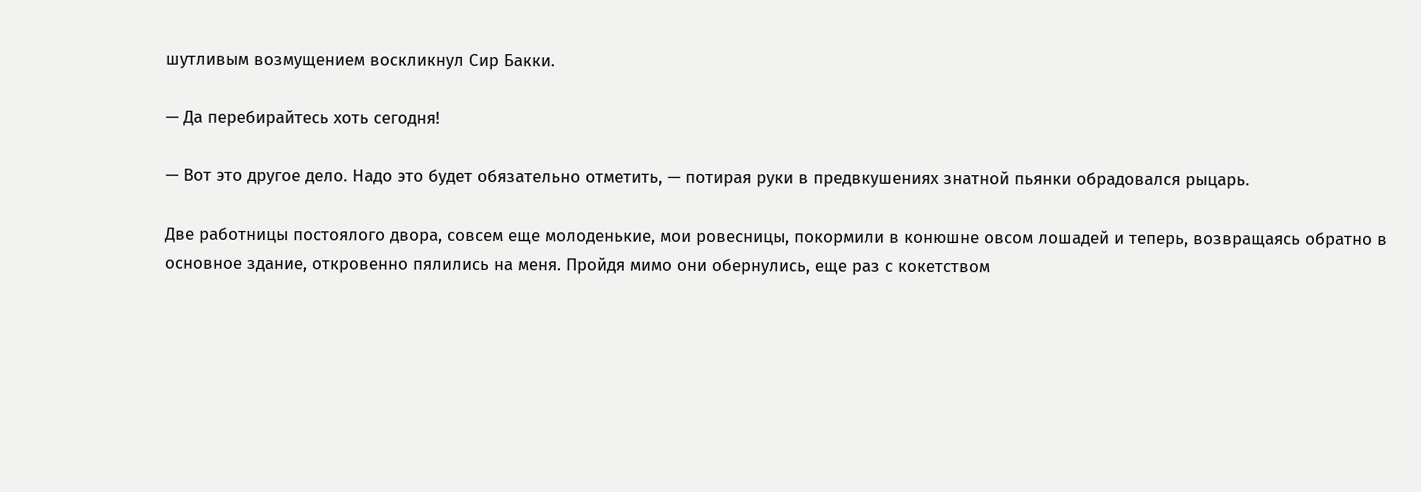шутливым возмущением воскликнул Сир Бакки.

— Да перебирайтесь хоть сегодня!

— Вот это другое дело. Надо это будет обязательно отметить, — потирая руки в предвкушениях знатной пьянки обрадовался рыцарь.

Две работницы постоялого двора, совсем еще молоденькие, мои ровесницы, покормили в конюшне овсом лошадей и теперь, возвращаясь обратно в основное здание, откровенно пялились на меня. Пройдя мимо они обернулись, еще раз с кокетством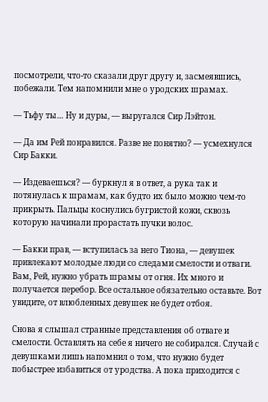посмотрели, что-то сказали друг другу и, засмеявшись, побежали. Тем напомнили мне о уродских шрамах.

— Тьфу ты… Ну и дуры, — выругался Сир Лэйтон.

— Да им Рей понравился. Разве не понятно? — усмехнулся Сир Бакки.

— Издеваешься? — буркнул я в ответ, а рука так и потянулась к шрамам, как будто их было можно чем-то прикрыть. Пальцы коснулись бугристой кожи, сквозь которую начинали прорастать пучки волос.

— Бакки прав, — вступилась за него Тиона, — девушек привлекают молодые люди со следами смелости и отваги. Вам, Рей, нужно убрать шрамы от огня. Их много и получается перебор. Все остальное обязательно оставьте. Вот увидите, от влюбленных девушек не будет отбоя.

Снова я слышал странные представления об отваге и смелости. Оставлять на себе я ничего не собирался. Случай с девушками лишь напомнил о том, что нужно будет побыстрее избавиться от уродства. А пока приходится с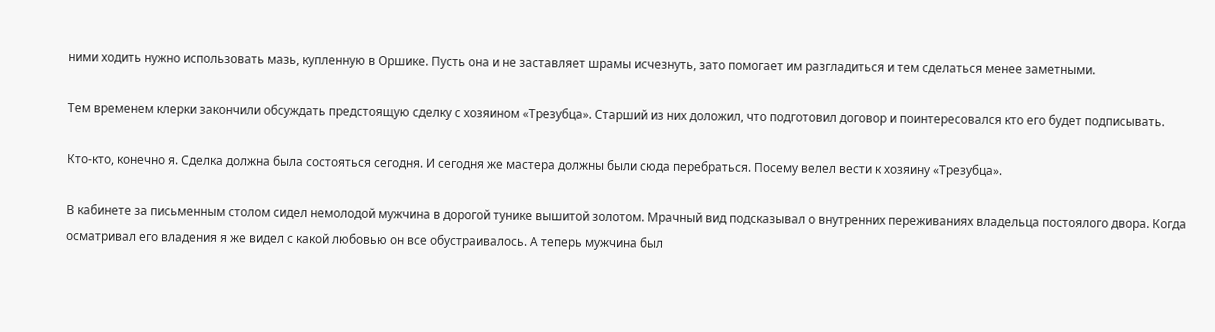ними ходить нужно использовать мазь, купленную в Оршике. Пусть она и не заставляет шрамы исчезнуть, зато помогает им разгладиться и тем сделаться менее заметными.

Тем временем клерки закончили обсуждать предстоящую сделку с хозяином «Трезубца». Старший из них доложил, что подготовил договор и поинтересовался кто его будет подписывать.

Кто-кто, конечно я. Сделка должна была состояться сегодня. И сегодня же мастера должны были сюда перебраться. Посему велел вести к хозяину «Трезубца».

В кабинете за письменным столом сидел немолодой мужчина в дорогой тунике вышитой золотом. Мрачный вид подсказывал о внутренних переживаниях владельца постоялого двора. Когда осматривал его владения я же видел с какой любовью он все обустраивалось. А теперь мужчина был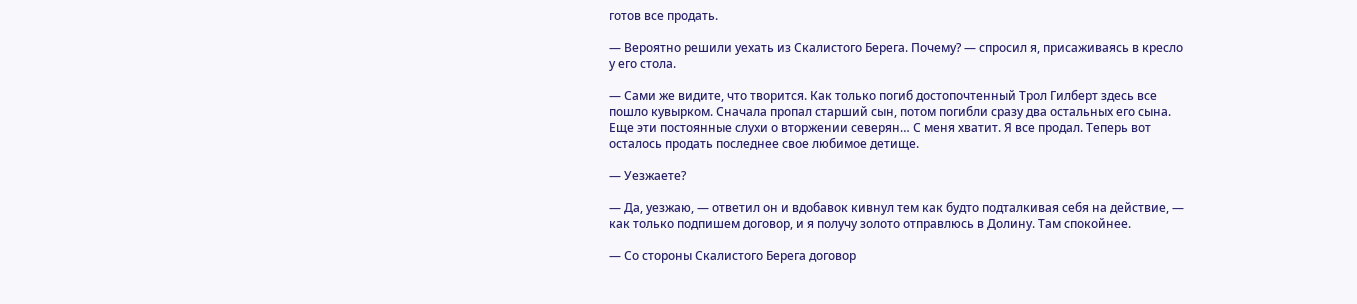готов все продать.

— Вероятно решили уехать из Скалистого Берега. Почему? — спросил я, присаживаясь в кресло у его стола.

— Сами же видите, что творится. Как только погиб достопочтенный Трол Гилберт здесь все пошло кувырком. Сначала пропал старший сын, потом погибли сразу два остальных его сына. Еще эти постоянные слухи о вторжении северян… С меня хватит. Я все продал. Теперь вот осталось продать последнее свое любимое детище.

— Уезжаете?

— Да, уезжаю, — ответил он и вдобавок кивнул тем как будто подталкивая себя на действие, — как только подпишем договор, и я получу золото отправлюсь в Долину. Там спокойнее.

— Со стороны Скалистого Берега договор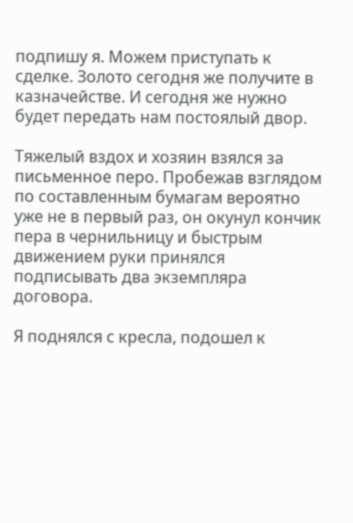подпишу я. Можем приступать к сделке. Золото сегодня же получите в казначействе. И сегодня же нужно будет передать нам постоялый двор.

Тяжелый вздох и хозяин взялся за письменное перо. Пробежав взглядом по составленным бумагам вероятно уже не в первый раз, он окунул кончик пера в чернильницу и быстрым движением руки принялся подписывать два экземпляра договора.

Я поднялся с кресла, подошел к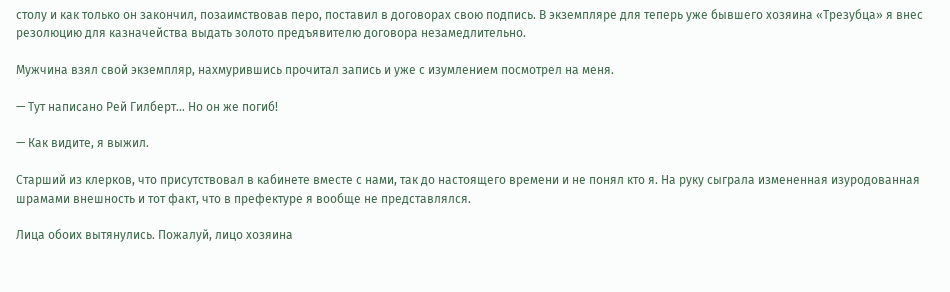столу и как только он закончил, позаимствовав перо, поставил в договорах свою подпись. В экземпляре для теперь уже бывшего хозяина «Трезубца» я внес резолюцию для казначейства выдать золото предъявителю договора незамедлительно.

Мужчина взял свой экземпляр, нахмурившись прочитал запись и уже с изумлением посмотрел на меня.

— Тут написано Рей Гилберт… Но он же погиб!

— Как видите, я выжил.

Старший из клерков, что присутствовал в кабинете вместе с нами, так до настоящего времени и не понял кто я. На руку сыграла измененная изуродованная шрамами внешность и тот факт, что в префектуре я вообще не представлялся.

Лица обоих вытянулись. Пожалуй, лицо хозяина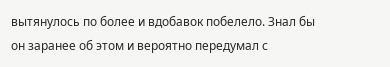вытянулось по более и вдобавок побелело. Знал бы он заранее об этом и вероятно передумал с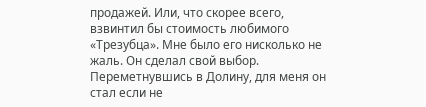продажей. Или, что скорее всего, взвинтил бы стоимость любимого «Трезубца». Мне было его нисколько не жаль. Он сделал свой выбор. Переметнувшись в Долину, для меня он стал если не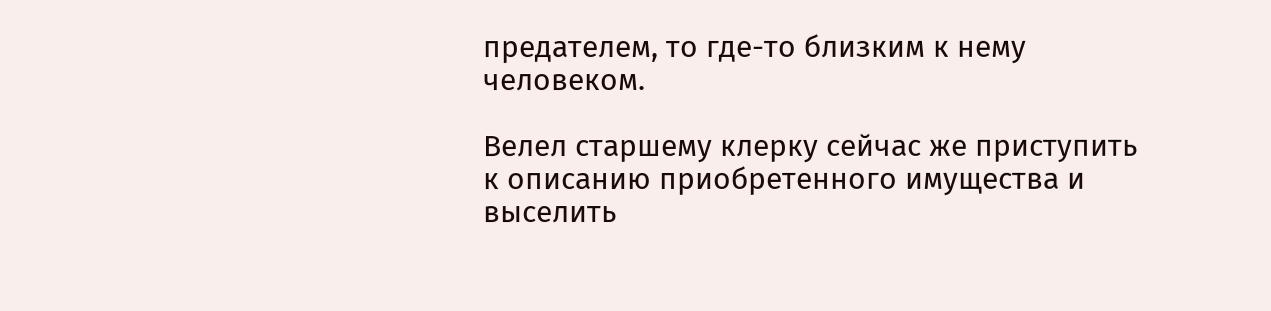предателем, то где-то близким к нему человеком.

Велел старшему клерку сейчас же приступить к описанию приобретенного имущества и выселить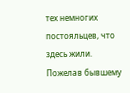тех немногих постояльцев, что здесь жили. Пожелав бывшему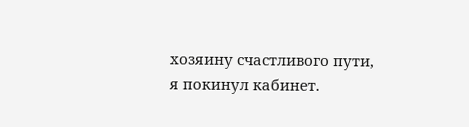хозяину счастливого пути, я покинул кабинет.